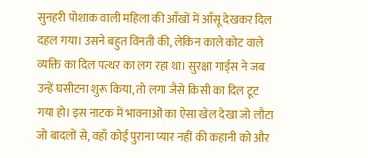सुनहरी पोशाक वाली महिला की आँखों में आँसू देखकर दिल दहल गया। उसने बहुत विनती की, लेकिन काले कोट वाले व्यक्ति का दिल पत्थर का लग रहा था। सुरक्षा गार्ड्स ने जब उन्हें घसीटना शुरू किया, तो लगा जैसे किसी का दिल टूट गया हो। इस नाटक में भावनाओं का ऐसा खेल देखा जो लौटा जो बादलों से, वहाँ कोई पुराना प्यार नहीं की कहानी को और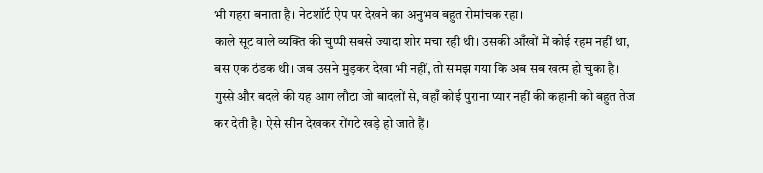भी गहरा बनाता है। नेटशॉर्ट ऐप पर देखने का अनुभव बहुत रोमांचक रहा।
काले सूट वाले व्यक्ति की चुप्पी सबसे ज्यादा शोर मचा रही थी। उसकी आँखों में कोई रहम नहीं था, बस एक ठंडक थी। जब उसने मुड़कर देखा भी नहीं, तो समझ गया कि अब सब खत्म हो चुका है। गुस्से और बदले की यह आग लौटा जो बादलों से, वहाँ कोई पुराना प्यार नहीं की कहानी को बहुत तेज कर देती है। ऐसे सीन देखकर रोंगटे खड़े हो जाते हैं।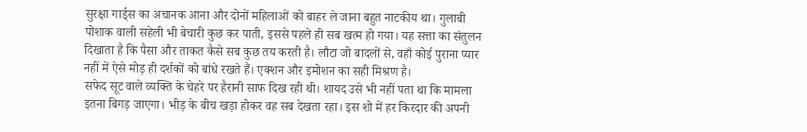सुरक्षा गार्ड्स का अचानक आना और दोनों महिलाओं को बाहर ले जाना बहुत नाटकीय था। गुलाबी पोशाक वाली सहेली भी बेचारी कुछ कर पाती, इससे पहले ही सब खत्म हो गया। यह सत्ता का संतुलन दिखाता है कि पैसा और ताकत कैसे सब कुछ तय करती है। लौटा जो बादलों से, वहाँ कोई पुराना प्यार नहीं में ऐसे मोड़ ही दर्शकों को बांधे रखते हैं। एक्शन और इमोशन का सही मिश्रण है।
सफेद सूट वाले व्यक्ति के चेहरे पर हैरानी साफ दिख रही थी। शायद उसे भी नहीं पता था कि मामला इतना बिगड़ जाएगा। भीड़ के बीच खड़ा होकर वह सब देखता रहा। इस शो में हर किरदार की अपनी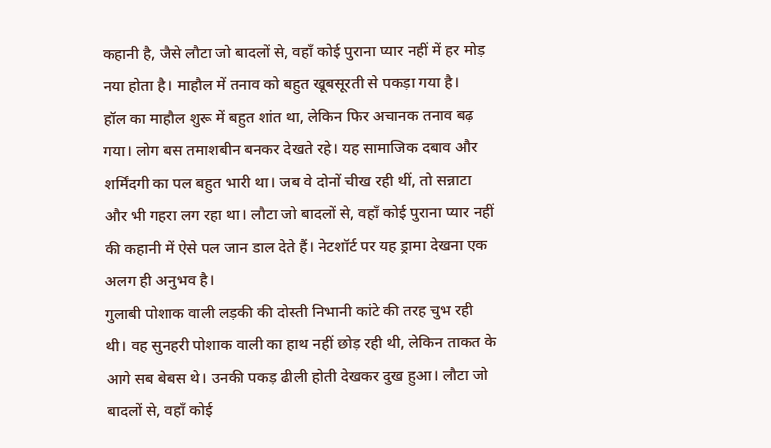कहानी है, जैसे लौटा जो बादलों से, वहाँ कोई पुराना प्यार नहीं में हर मोड़ नया होता है। माहौल में तनाव को बहुत खूबसूरती से पकड़ा गया है।
हॉल का माहौल शुरू में बहुत शांत था, लेकिन फिर अचानक तनाव बढ़ गया। लोग बस तमाशबीन बनकर देखते रहे। यह सामाजिक दबाव और शर्मिंदगी का पल बहुत भारी था। जब वे दोनों चीख रही थीं, तो सन्नाटा और भी गहरा लग रहा था। लौटा जो बादलों से, वहाँ कोई पुराना प्यार नहीं की कहानी में ऐसे पल जान डाल देते हैं। नेटशॉर्ट पर यह ड्रामा देखना एक अलग ही अनुभव है।
गुलाबी पोशाक वाली लड़की की दोस्ती निभानी कांटे की तरह चुभ रही थी। वह सुनहरी पोशाक वाली का हाथ नहीं छोड़ रही थी, लेकिन ताकत के आगे सब बेबस थे। उनकी पकड़ ढीली होती देखकर दुख हुआ। लौटा जो बादलों से, वहाँ कोई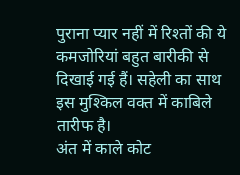पुराना प्यार नहीं में रिश्तों की ये कमजोरियां बहुत बारीकी से दिखाई गई हैं। सहेली का साथ इस मुश्किल वक्त में काबिले तारीफ है।
अंत में काले कोट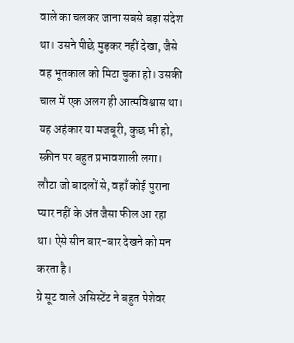वाले का चलकर जाना सबसे बड़ा संदेश था। उसने पीछे मुड़कर नहीं देखा, जैसे वह भूतकाल को मिटा चुका हो। उसकी चाल में एक अलग ही आत्मविश्वास था। यह अहंकार या मजबूरी, कुछ भी हो, स्क्रीन पर बहुत प्रभावशाली लगा। लौटा जो बादलों से, वहाँ कोई पुराना प्यार नहीं के अंत जैसा फील आ रहा था। ऐसे सीन बार-बार देखने को मन करता है।
ग्रे सूट वाले असिस्टेंट ने बहुत पेशेवर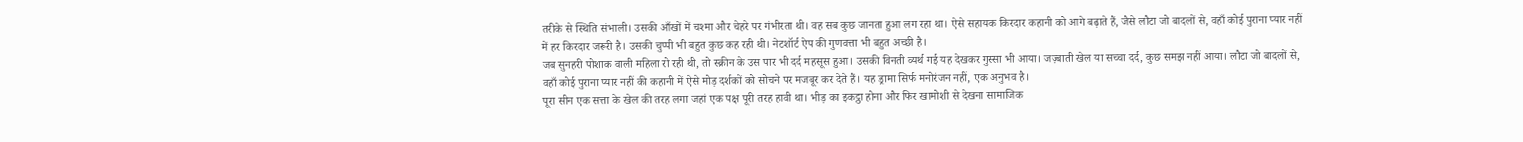तरीके से स्थिति संभाली। उसकी आँखों में चश्मा और चेहरे पर गंभीरता थी। वह सब कुछ जानता हुआ लग रहा था। ऐसे सहायक किरदार कहानी को आगे बढ़ाते हैं, जैसे लौटा जो बादलों से, वहाँ कोई पुराना प्यार नहीं में हर किरदार जरूरी है। उसकी चुप्पी भी बहुत कुछ कह रही थी। नेटशॉर्ट ऐप की गुणवत्ता भी बहुत अच्छी है।
जब सुनहरी पोशाक वाली महिला रो रही थी, तो स्क्रीन के उस पार भी दर्द महसूस हुआ। उसकी विनती व्यर्थ गई यह देखकर गुस्सा भी आया। जज़्बाती खेल या सच्चा दर्द, कुछ समझ नहीं आया। लौटा जो बादलों से, वहाँ कोई पुराना प्यार नहीं की कहानी में ऐसे मोड़ दर्शकों को सोचने पर मजबूर कर देते हैं। यह ड्रामा सिर्फ मनोरंजन नहीं, एक अनुभव है।
पूरा सीन एक सत्ता के खेल की तरह लगा जहां एक पक्ष पूरी तरह हावी था। भीड़ का इकट्ठा होना और फिर खामोशी से देखना सामाजिक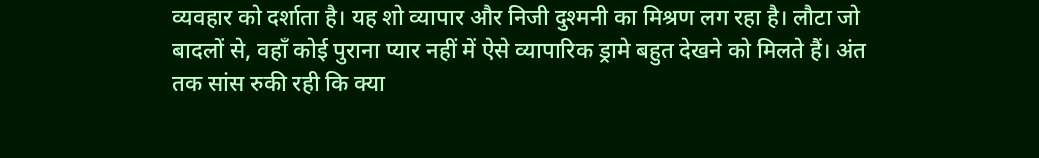व्यवहार को दर्शाता है। यह शो व्यापार और निजी दुश्मनी का मिश्रण लग रहा है। लौटा जो बादलों से, वहाँ कोई पुराना प्यार नहीं में ऐसे व्यापारिक ड्रामे बहुत देखने को मिलते हैं। अंत तक सांस रुकी रही कि क्या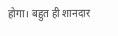होगा। बहुत ही शानदार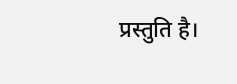प्रस्तुति है।